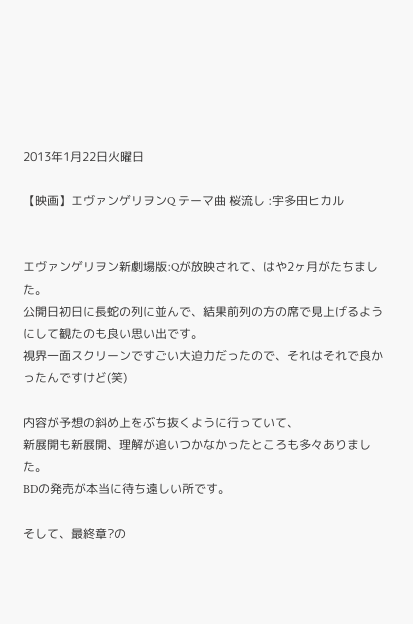2013年1月22日火曜日

【映画】エヴァンゲリヲンQ テーマ曲 桜流し :宇多田ヒカル


エヴァンゲリヲン新劇場版:Qが放映されて、はや2ヶ月がたちました。
公開日初日に長蛇の列に並んで、結果前列の方の席で見上げるようにして観たのも良い思い出です。
視界一面スクリーンですごい大迫力だったので、それはそれで良かったんですけど(笑)

内容が予想の斜め上をぶち抜くように行っていて、
新展開も新展開、理解が追いつかなかったところも多々ありました。
BDの発売が本当に待ち遠しい所です。

そして、最終章?の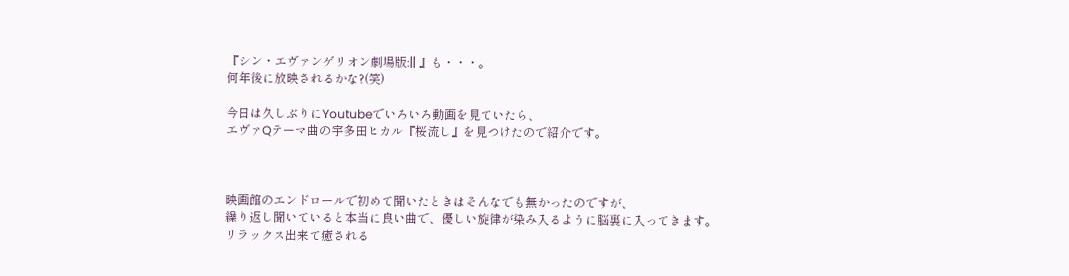『シン・エヴァンゲリオン劇場版:|| 』も・・・。
何年後に放映されるかな?(笑)

今日は久しぶりにYoutubeでいろいろ動画を見ていたら、
エヴァQテーマ曲の宇多田ヒカル『桜流し』を見つけたので紹介です。



映画館のエンドロールで初めて聞いたときはそんなでも無かったのですが、
繰り返し聞いていると本当に良い曲で、優しい旋律が染み入るように脳裏に入ってきます。
リラックス出来て癒される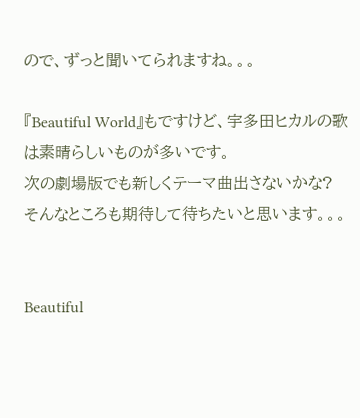ので、ずっと聞いてられますね。。。

『Beautiful World』もですけど、宇多田ヒカルの歌は素晴らしいものが多いです。
次の劇場版でも新しくテーマ曲出さないかな?
そんなところも期待して待ちたいと思います。。。


Beautiful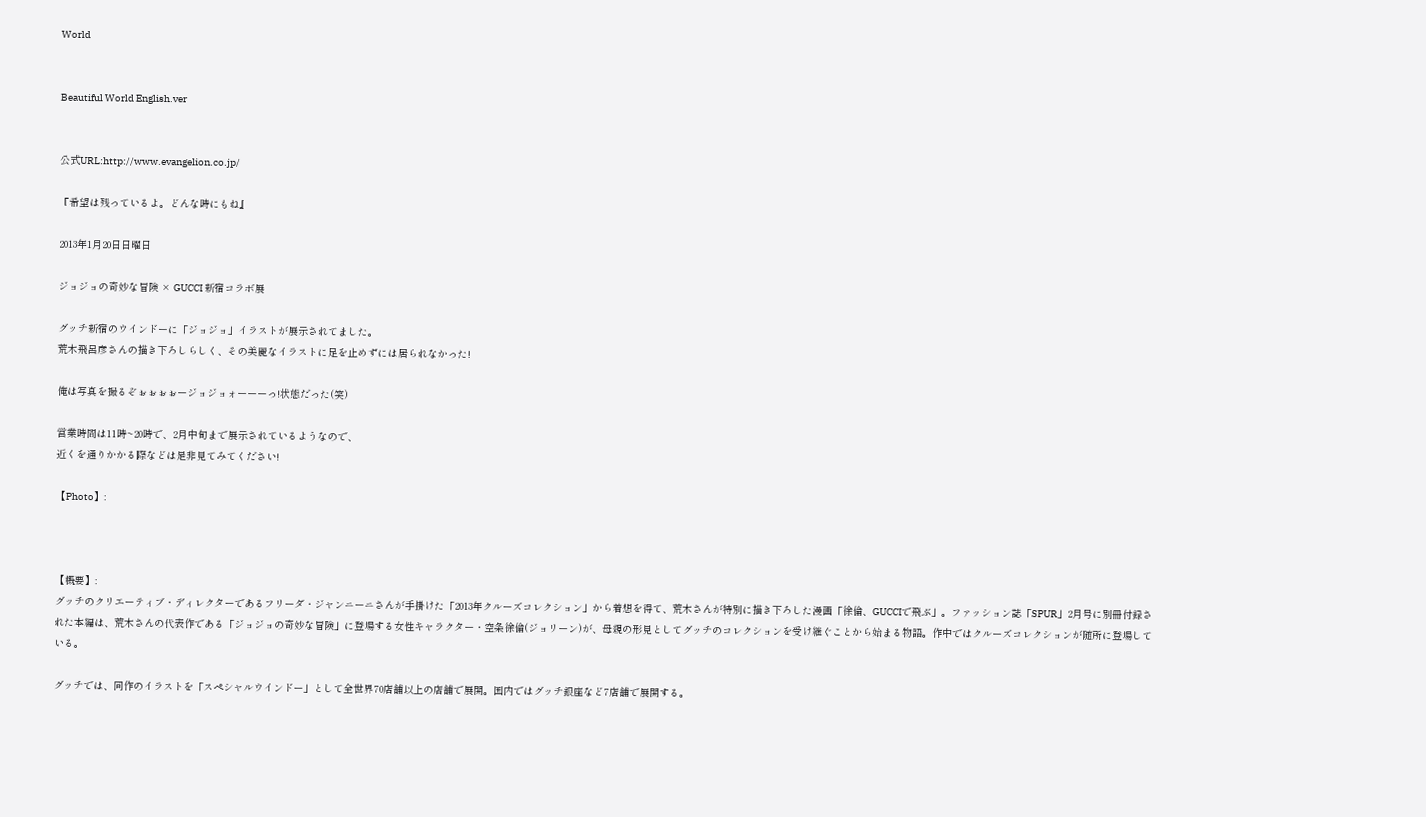World


Beautiful World English.ver


公式URL:http://www.evangelion.co.jp/

『希望は残っているよ。どんな時にもね』

2013年1月20日日曜日

ジョジョの奇妙な冒険 × GUCCI 新宿コラボ展

グッチ新宿のウインドーに「ジョジョ」イラストが展示されてました。
荒木飛呂彦さんの描き下ろしらしく、その美麗なイラストに足を止めずには居られなかった!

俺は写真を撮るぞぉぉぉぉージョジョォーーーっ!状態だった(笑)

営業時間は11時~20時で、2月中旬まで展示されているようなので、
近くを通りかかる際などは是非見てみてください!

【Photo】:



【概要】:
グッチのクリエーティブ・ディレクターであるフリーダ・ジャンニーニさんが手掛けた「2013年クルーズコレクション」から着想を得て、荒木さんが特別に描き下ろした漫画「徐倫、GUCCIで飛ぶ」。ファッション誌「SPUR」2月号に別冊付録された本編は、荒木さんの代表作である「ジョジョの奇妙な冒険」に登場する女性キャラクター・空条徐倫(ジョリーン)が、母親の形見としてグッチのコレクションを受け継ぐことから始まる物語。作中ではクルーズコレクションが随所に登場している。

グッチでは、同作のイラストを「スペシャルウインドー」として全世界70店舗以上の店舗で展開。国内ではグッチ銀座など7店舗で展開する。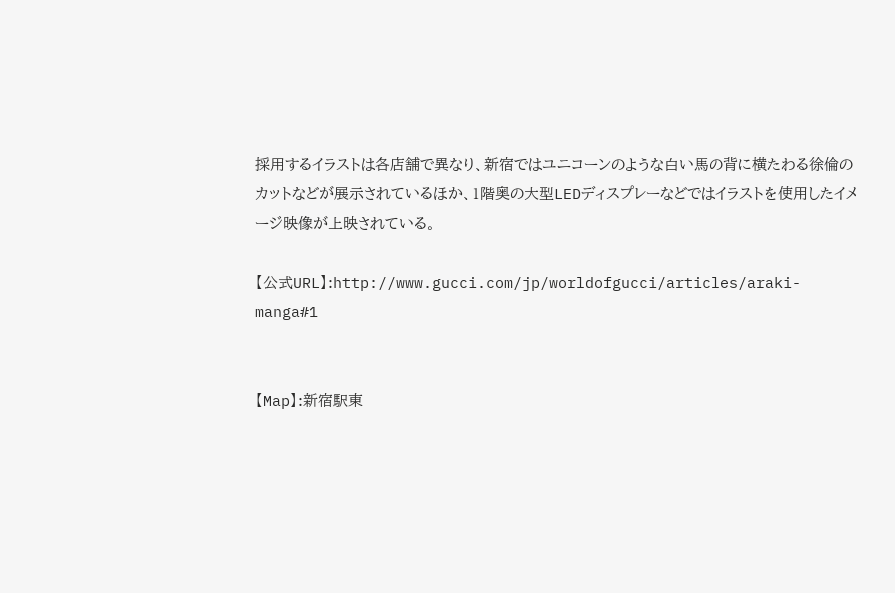採用するイラストは各店舗で異なり、新宿ではユニコーンのような白い馬の背に横たわる徐倫のカットなどが展示されているほか、1階奥の大型LEDディスプレーなどではイラストを使用したイメージ映像が上映されている。

【公式URL】:http://www.gucci.com/jp/worldofgucci/articles/araki-manga#1


【Map】:新宿駅東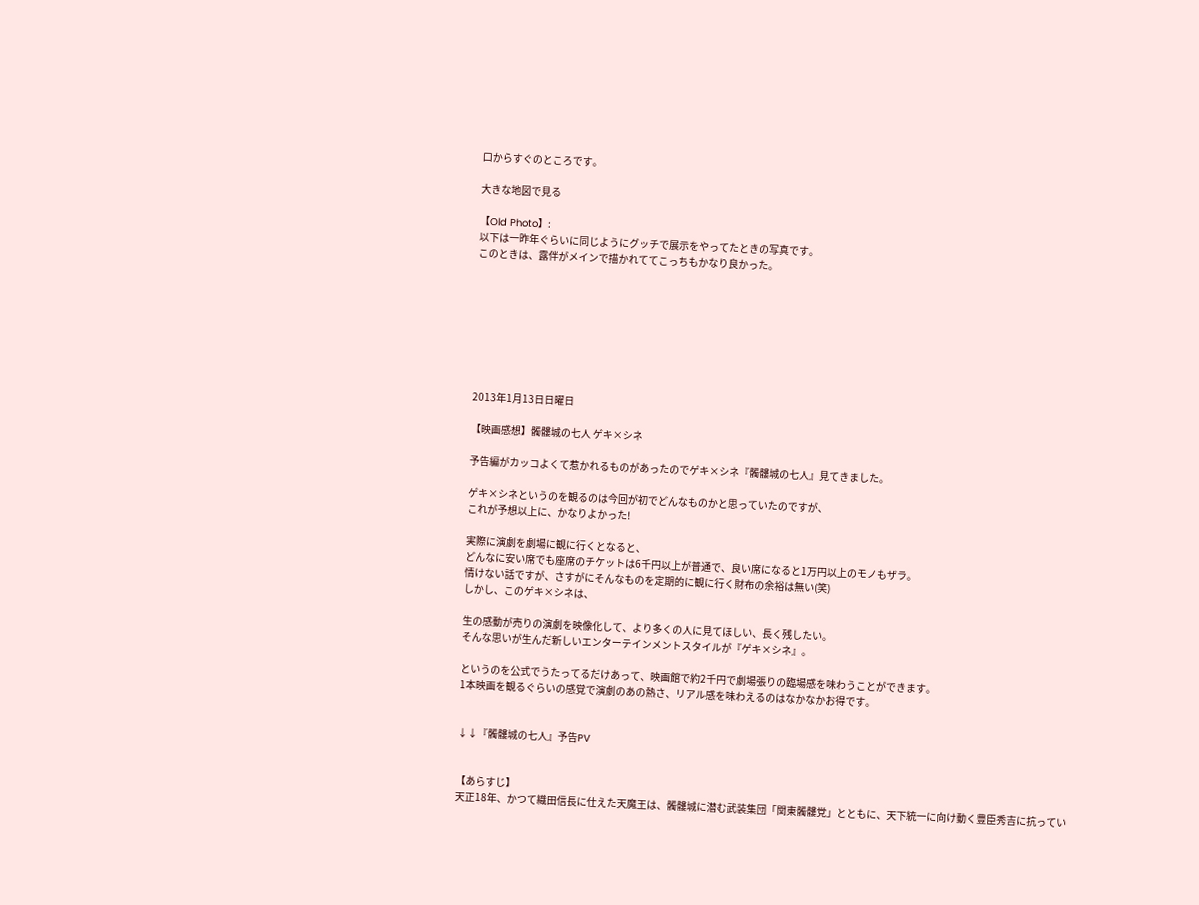口からすぐのところです。

大きな地図で見る

【Old Photo】:
以下は一昨年ぐらいに同じようにグッチで展示をやってたときの写真です。
このときは、露伴がメインで描かれててこっちもかなり良かった。








2013年1月13日日曜日

【映画感想】髑髏城の七人 ゲキ×シネ

予告編がカッコよくて惹かれるものがあったのでゲキ×シネ『髑髏城の七人』見てきました。

ゲキ×シネというのを観るのは今回が初でどんなものかと思っていたのですが、
これが予想以上に、かなりよかった!

実際に演劇を劇場に観に行くとなると、
どんなに安い席でも座席のチケットは6千円以上が普通で、良い席になると1万円以上のモノもザラ。
情けない話ですが、さすがにそんなものを定期的に観に行く財布の余裕は無い(笑)
しかし、このゲキ×シネは、

生の感動が売りの演劇を映像化して、より多くの人に見てほしい、長く残したい。
そんな思いが生んだ新しいエンターテインメントスタイルが『ゲキ×シネ』。

というのを公式でうたってるだけあって、映画館で約2千円で劇場張りの臨場感を味わうことができます。
1本映画を観るぐらいの感覚で演劇のあの熱さ、リアル感を味わえるのはなかなかお得です。


↓↓『髑髏城の七人』予告PV


【あらすじ】
天正18年、かつて織田信長に仕えた天魔王は、髑髏城に潜む武装集団「関東髑髏党」とともに、天下統一に向け動く豊臣秀吉に抗ってい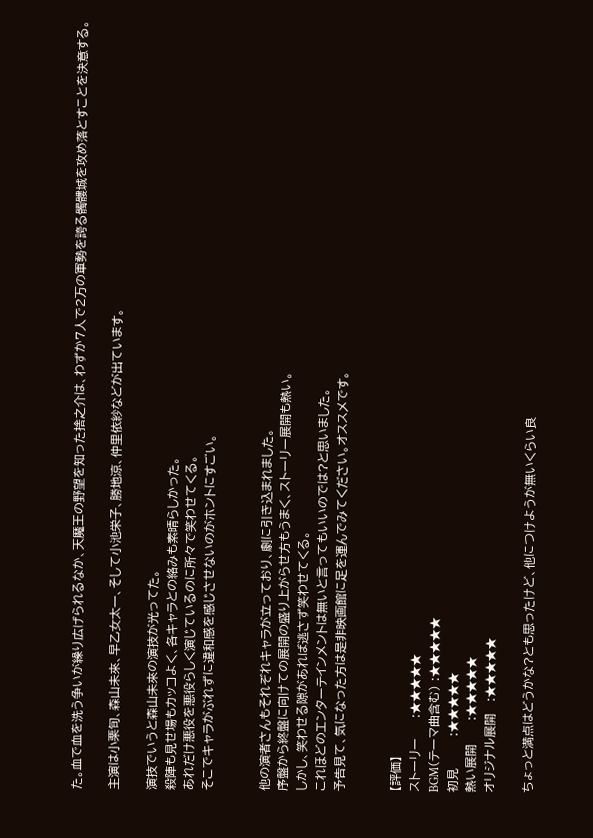た。血で血を洗う争いが繰り広げられるなか、天魔王の野望を知った捨之介は、わずか7人で2万の軍勢を誇る髑髏城を攻め落とすことを決意する。

主演は小栗旬、森山未來、早乙女太一、そして小池栄子、勝地涼、仲里依紗などが出ています。

演技でいうと森山未來の演技が光ってた。
殺陣も見せ場もカッコよく、各キャラとの絡みも素晴らしかった。
あれだけ悪役を悪役らしく演じているのに所々で笑わせてくる。
そこでキャラがぶれずに違和感を感じさせないのがホントにすごい。


他の演者さんもそれぞれキャラが立っており、劇に引き込まれました。
序盤から終盤に向けての展開の盛り上がらせ方もうまく、ストーリー展開も熱い。
しかし、笑わせる隙があれば逃さず笑わせてくる。
これほどのエンターテインメントは無いと言ってもいいのでは?と思いました。
予告見て、気になった方は是非映画館に足を運んでみてください。オススメです。


【評価】
ストーリー     :★★★★★
BGM(テーマ曲含む) :★★★★★
初見        :★★★★★
熱い展開      :★★★★★
オリジナル展開   :★★★★★

ちょっと満点はどうかな?とも思ったけど、他につけようが無いくらい良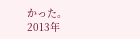かった。
2013年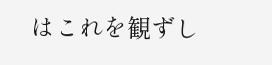はこれを観ずし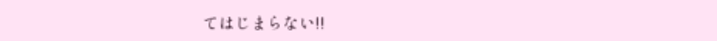てはじまらない!!